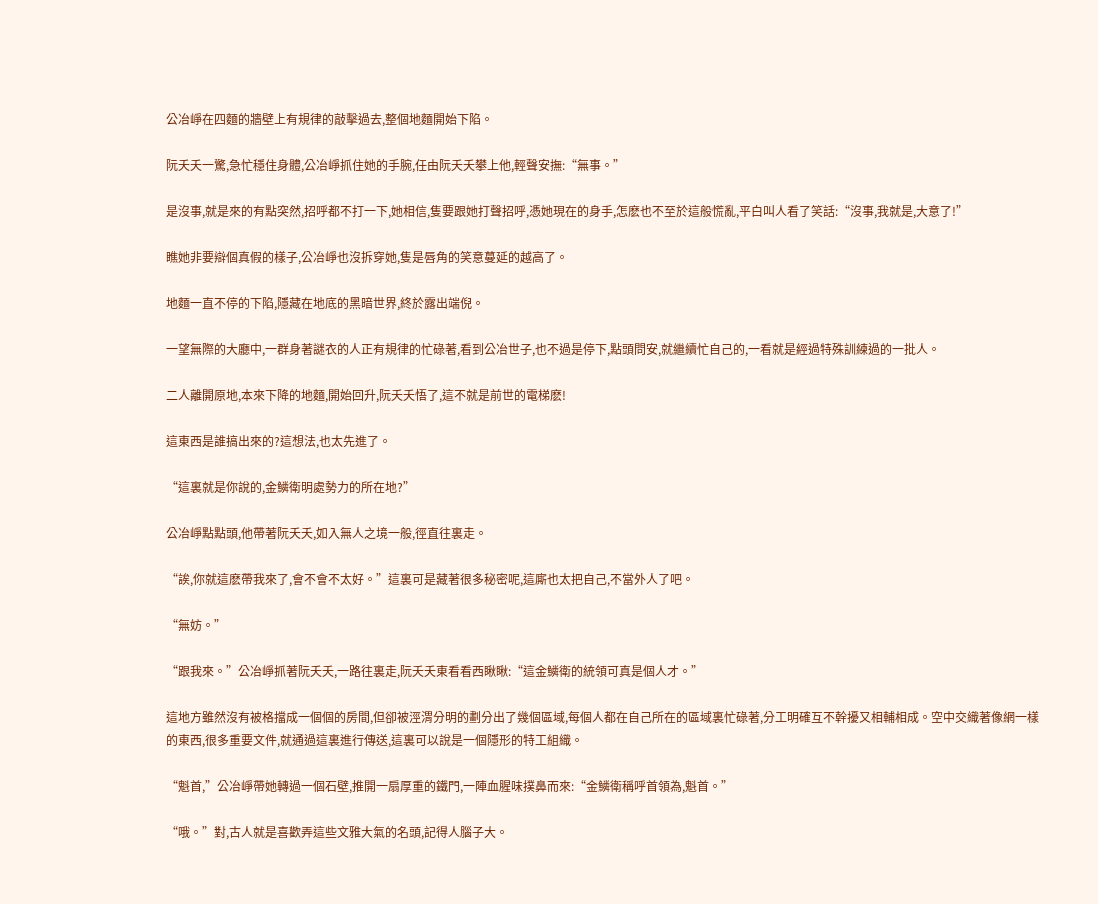公冶崢在四麵的牆壁上有規律的敲擊過去,整個地麵開始下陷。

阮夭夭一驚,急忙穩住身體,公冶崢抓住她的手腕,任由阮夭夭攀上他,輕聲安撫:“無事。”

是沒事,就是來的有點突然,招呼都不打一下,她相信,隻要跟她打聲招呼,憑她現在的身手,怎麽也不至於這般慌亂,平白叫人看了笑話:“沒事,我就是,大意了!”

瞧她非要辯個真假的樣子,公冶崢也沒拆穿她,隻是唇角的笑意蔓延的越高了。

地麵一直不停的下陷,隱藏在地底的黑暗世界,終於露出端倪。

一望無際的大廳中,一群身著謎衣的人正有規律的忙碌著,看到公冶世子,也不過是停下,點頭問安,就繼續忙自己的,一看就是經過特殊訓練過的一批人。

二人離開原地,本來下降的地麵,開始回升,阮夭夭悟了,這不就是前世的電梯麽!

這東西是誰搞出來的?這想法,也太先進了。

“這裏就是你說的,金鱗衛明處勢力的所在地?”

公冶崢點點頭,他帶著阮夭夭,如入無人之境一般,徑直往裏走。

“誒,你就這麽帶我來了,會不會不太好。”這裏可是藏著很多秘密呢,這廝也太把自己,不當外人了吧。

“無妨。”

“跟我來。”公冶崢抓著阮夭夭,一路往裏走,阮夭夭東看看西瞅瞅:“這金鱗衛的統領可真是個人才。”

這地方雖然沒有被格擋成一個個的房間,但卻被涇渭分明的劃分出了幾個區域,每個人都在自己所在的區域裏忙碌著,分工明確互不幹擾又相輔相成。空中交織著像網一樣的東西,很多重要文件,就通過這裏進行傳送,這裏可以說是一個隱形的特工組織。

“魁首,”公冶崢帶她轉過一個石壁,推開一扇厚重的鐵門,一陣血腥味撲鼻而來:“金鱗衛稱呼首領為,魁首。”

“哦。”對,古人就是喜歡弄這些文雅大氣的名頭,記得人腦子大。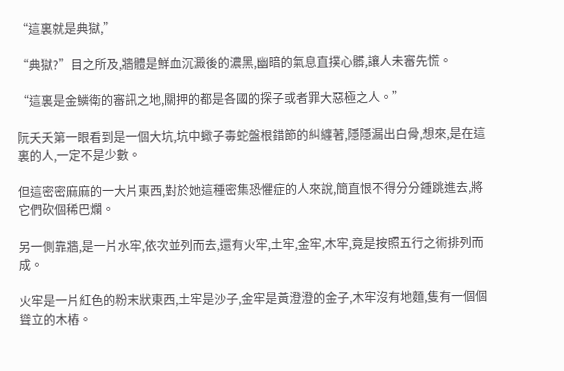“這裏就是典獄,”

“典獄?”目之所及,牆體是鮮血沉澱後的濃黑,幽暗的氣息直撲心髒,讓人未審先慌。

“這裏是金鱗衛的審訊之地,關押的都是各國的探子或者罪大惡極之人。”

阮夭夭第一眼看到是一個大坑,坑中蠍子毒蛇盤根錯節的糾纏著,隱隱漏出白骨,想來,是在這裏的人,一定不是少數。

但這密密麻麻的一大片東西,對於她這種密集恐懼症的人來說,簡直恨不得分分鍾跳進去,將它們砍個稀巴爛。

另一側靠牆,是一片水牢,依次並列而去,還有火牢,土牢,金牢,木牢,竟是按照五行之術排列而成。

火牢是一片紅色的粉末狀東西,土牢是沙子,金牢是黃澄澄的金子,木牢沒有地麵,隻有一個個聳立的木樁。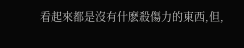看起來都是沒有什麽殺傷力的東西,但,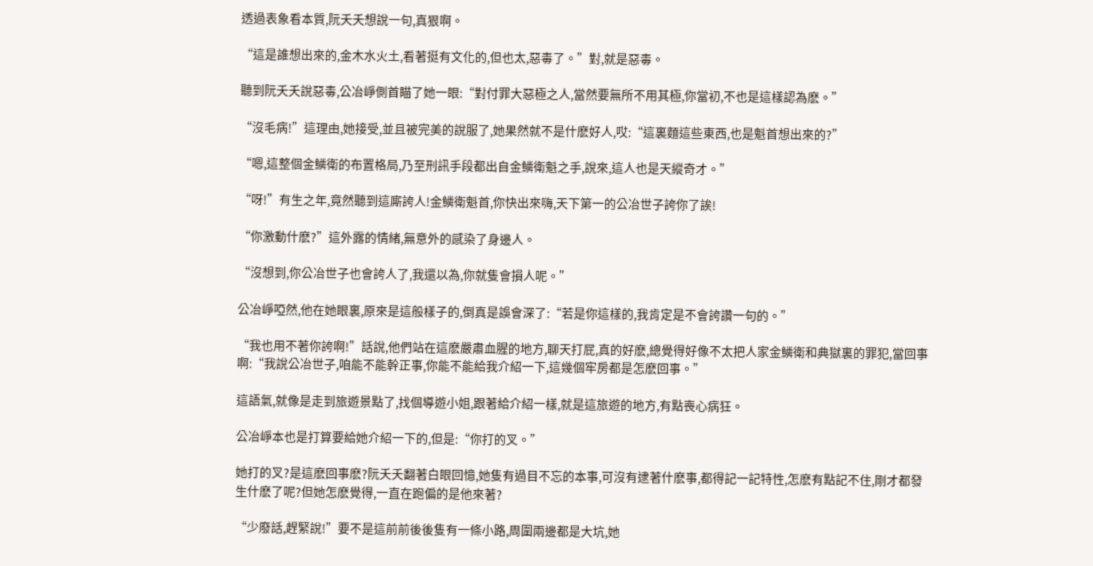透過表象看本質,阮夭夭想說一句,真狠啊。

“這是誰想出來的,金木水火土,看著挺有文化的,但也太,惡毒了。”對,就是惡毒。

聽到阮夭夭說惡毒,公冶崢側首瞄了她一眼:“對付罪大惡極之人,當然要無所不用其極,你當初,不也是這樣認為麽。”

“沒毛病!”這理由,她接受,並且被完美的說服了,她果然就不是什麽好人,哎:“這裏麵這些東西,也是魁首想出來的?”

“嗯,這整個金鱗衛的布置格局,乃至刑訊手段都出自金鱗衛魁之手,說來,這人也是天縱奇才。”

“呀!”有生之年,竟然聽到這廝誇人!金鱗衛魁首,你快出來嗨,天下第一的公冶世子誇你了誒!

“你激動什麽?”這外露的情緒,無意外的感染了身邊人。

“沒想到,你公冶世子也會誇人了,我還以為,你就隻會損人呢。”

公冶崢啞然,他在她眼裏,原來是這般樣子的,倒真是誤會深了:“若是你這樣的,我肯定是不會誇讚一句的。”

“我也用不著你誇啊!”話說,他們站在這麽嚴肅血腥的地方,聊天打屁,真的好麽,總覺得好像不太把人家金鱗衛和典獄裏的罪犯,當回事啊:“我說公冶世子,咱能不能幹正事,你能不能給我介紹一下,這幾個牢房都是怎麽回事。”

這語氣,就像是走到旅遊景點了,找個導遊小姐,跟著給介紹一樣,就是這旅遊的地方,有點喪心病狂。

公冶崢本也是打算要給她介紹一下的,但是:“你打的叉。”

她打的叉?是這麽回事麽?阮夭夭翻著白眼回憶,她隻有過目不忘的本事,可沒有逮著什麽事,都得記一記特性,怎麽有點記不住,剛才都發生什麽了呢?但她怎麽覺得,一直在跑偏的是他來著?

“少廢話,趕緊說!”要不是這前前後後隻有一條小路,周圍兩邊都是大坑,她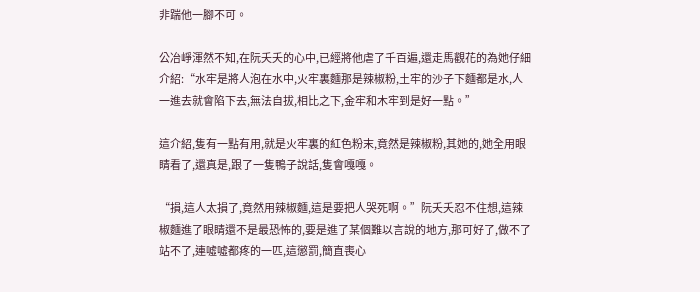非踹他一腳不可。

公冶崢渾然不知,在阮夭夭的心中,已經將他虐了千百遍,還走馬觀花的為她仔細介紹:“水牢是將人泡在水中,火牢裏麵那是辣椒粉,土牢的沙子下麵都是水,人一進去就會陷下去,無法自拔,相比之下,金牢和木牢到是好一點。”

這介紹,隻有一點有用,就是火牢裏的紅色粉末,竟然是辣椒粉,其她的,她全用眼睛看了,還真是,跟了一隻鴨子說話,隻會嘎嘎。

“損,這人太損了,竟然用辣椒麵,這是要把人哭死啊。”阮夭夭忍不住想,這辣椒麵進了眼睛還不是最恐怖的,要是進了某個難以言說的地方,那可好了,做不了站不了,連噓噓都疼的一匹,這懲罰,簡直喪心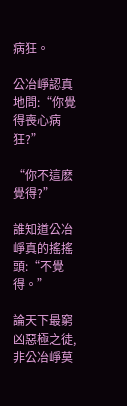病狂。

公冶崢認真地問:“你覺得喪心病狂?”

“你不這麽覺得?”

誰知道公冶崢真的搖搖頭:“不覺得。”

論天下最窮凶惡極之徒,非公冶崢莫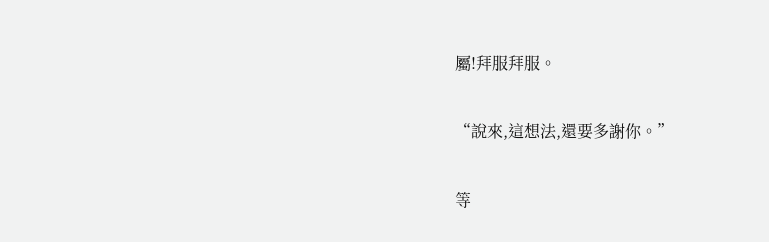屬!拜服拜服。

“說來,這想法,還要多謝你。”

等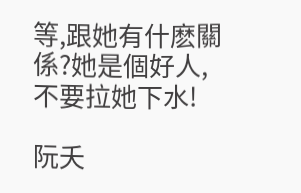等,跟她有什麽關係?她是個好人,不要拉她下水!

阮夭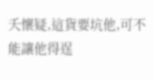夭懷疑,這貨要坑他,可不能讓他得逞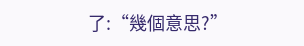了:“幾個意思?”